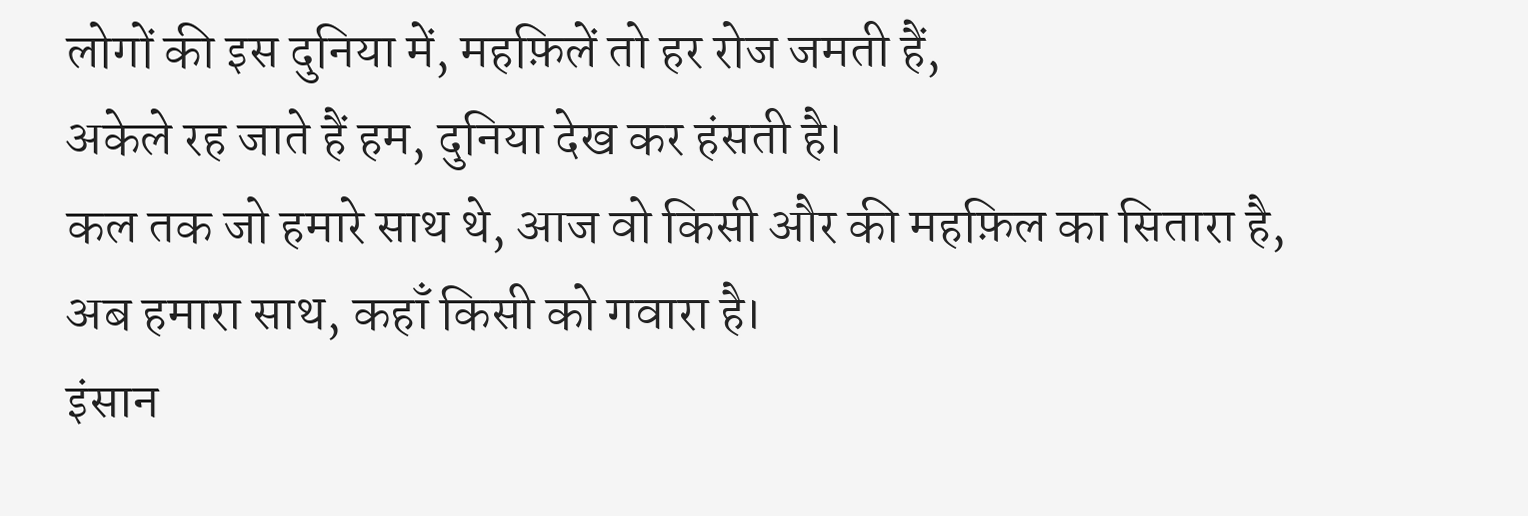लोगों की इस दुनिया में, महफ़िलें तो हर रोज जमती हैं,
अकेले रह जाते हैं हम, दुनिया देख कर हंसती है।
कल तक जो हमारे साथ थे, आज वो किसी और की महफ़िल का सितारा है,
अब हमारा साथ, कहाँ किसी को गवारा है।
इंसान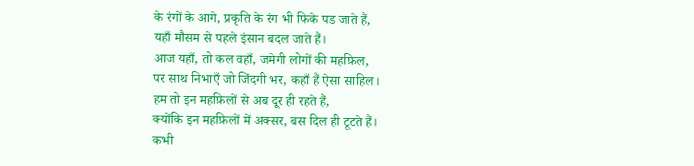के रंगों के आगे, प्रकृति के रंग भी फिके पड जाते हैं,
यहाँ मौसम से पहले इंसान बदल जाते हैं।
आज यहाँ, तो कल वहाँ, जमेगी लोगों की महफ़िल,
पर साथ निभाएँ जो जिंदगी भर, कहाँ हैं ऐसा साहिल।
हम तो इन महफ़िलों से अब दूर ही रहते हैं,
क्योंकि इन महफ़िलों में अक्सर, बस दिल ही टूटते हैं।
कभी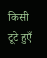किसी टूटे हुएँ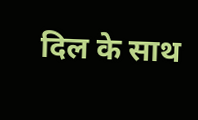दिल के साथ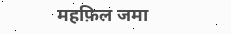महफ़िल जमा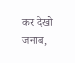कर देखो जनाब,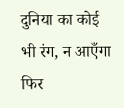दुनिया का कोई भी रंग, न आएँगा फिर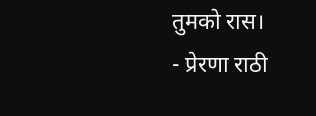तुमको रास।
- प्रेरणा राठी